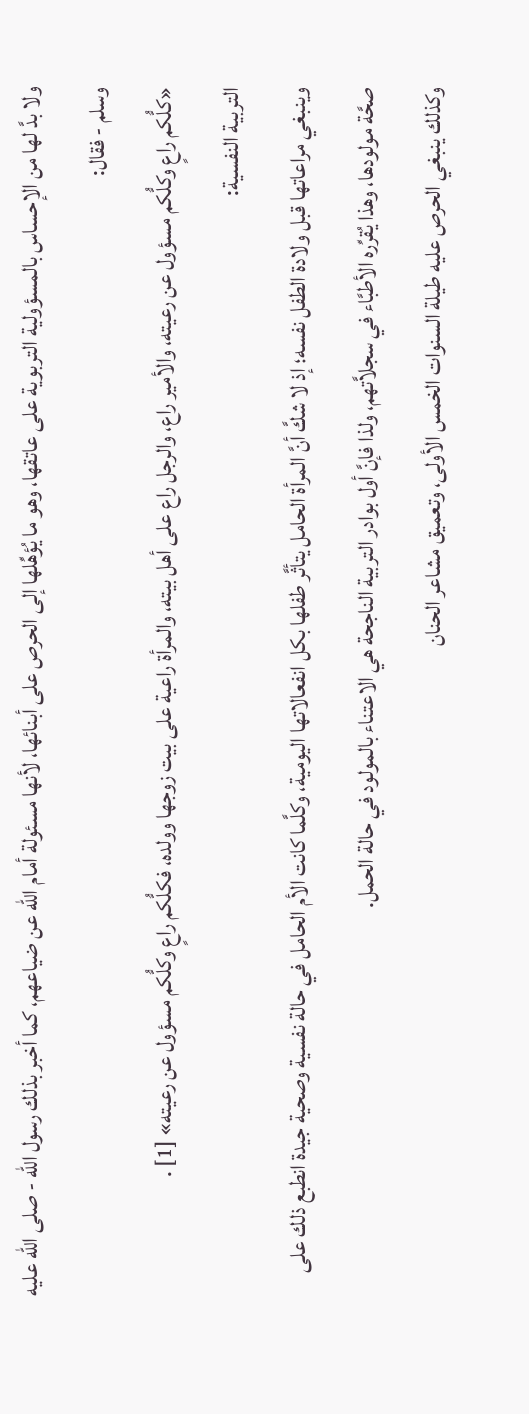ولا بدَّ لها من الإحساس بالمسؤولية التربوية على عاتقها، وهو ما يُؤهِّلها إلى الحرص على أبنائها، لأنها مسئولة أمام الله عن ضياعهم، كما أخبر بذلك رسول الله - صلى الله عليه وسلم - فقال:
«كلُّكم راعٍ وكلُّكم مسؤول عن رعيته، والأمير راع، والرجل راع على أهل بيته، والمرأة راعية على بيت زوجها وولده، فكلُّكم راعٍ وكلُّكم مسؤول عن رعيته» [1] .
التربية النفسية:
وينبغي مراعاتها قبل ولادة الطفل نفسه؛ إذ لا شكَّ أنَّ المرأة الحامل يتأثَّر طفلها بكل انفعالاتها اليومية، وكلَّما كانت الأم الحامل في حالة نفسية وصحية جيدة انطبع ذلك على صحَّة مولودها، وهذا يُقرِّره الأطبَّاء في سجلاَّتهم، ولذا فإنَّ أول بوادر التربية الناجحة هي الاعتناء بالمولود في حالة الحمل.
وكذلك ينبغي الحرص عليه طيلة السنوات الخمس الأولى، وتعميق مشاعر الحنان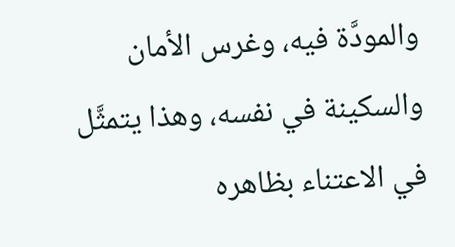والمودَّة فيه، وغرس الأمان والسكينة في نفسه، وهذا يتمثَّل في الاعتناء بظاهره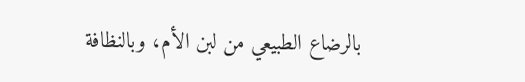بالرضاع الطبيعي من لبن الأم، وبالنظافة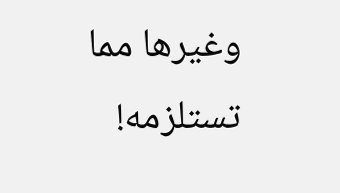وغيرها مما تستلزمه!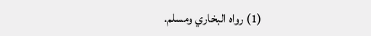(1) رواه البخاري ومسلم.